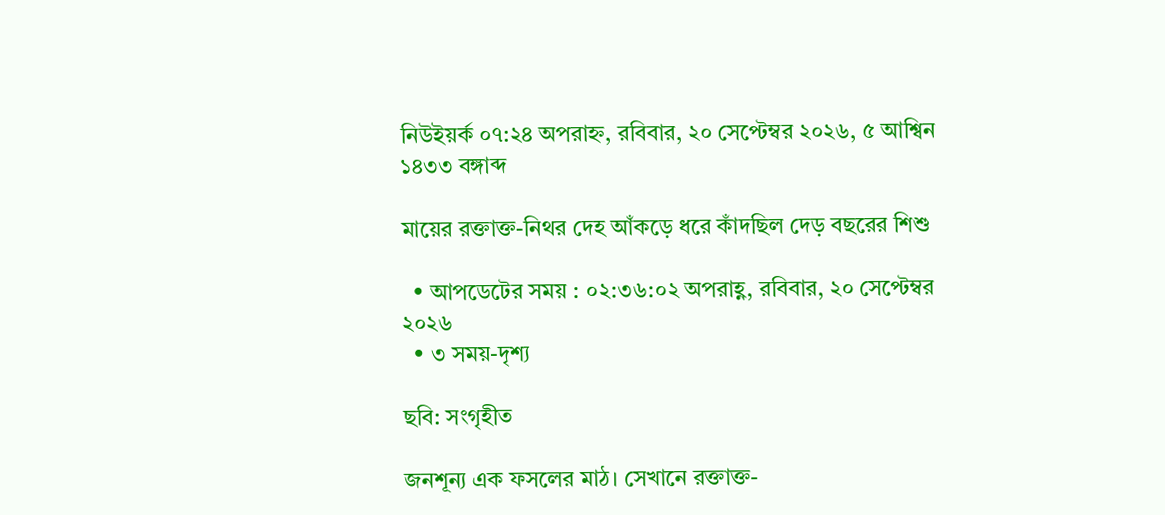নিউইয়র্ক ০৭:২৪ অপরাহ্ন, রবিবার, ২০ সেপ্টেম্বর ২০২৬, ৫ আশ্বিন ১৪৩৩ বঙ্গাব্দ

মায়ের রক্তাক্ত-নিথর দেহ আঁকড়ে ধরে কাঁদছিল দেড় বছরের শিশু

  • আপডেটের সময় : ০২:৩৬:০২ অপরাহ্ণ, রবিবার, ২০ সেপ্টেম্বর ২০২৬
  • ৩ সময়-দৃশ্য

ছবি: সংগৃহীত

জনশূন্য এক ফসলের মাঠ। সেখানে রক্তাক্ত-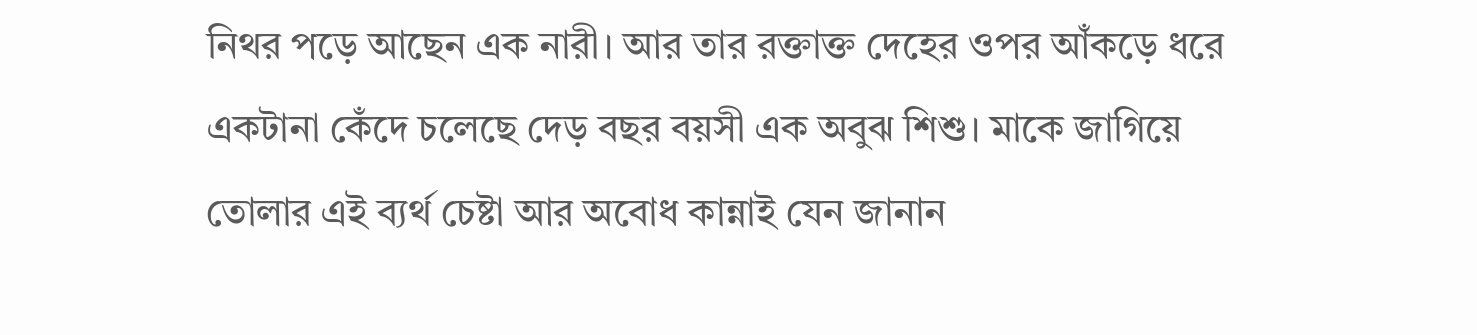নিথর পড়ে আছেন এক নারী। আর তার রক্তাক্ত দেহের ওপর আঁকড়ে ধরে একটানা কেঁদে চলেছে দেড় বছর বয়সী এক অবুঝ শিশু। মাকে জাগিয়ে তোলার এই ব্যর্থ চেষ্টা আর অবোধ কান্নাই যেন জানান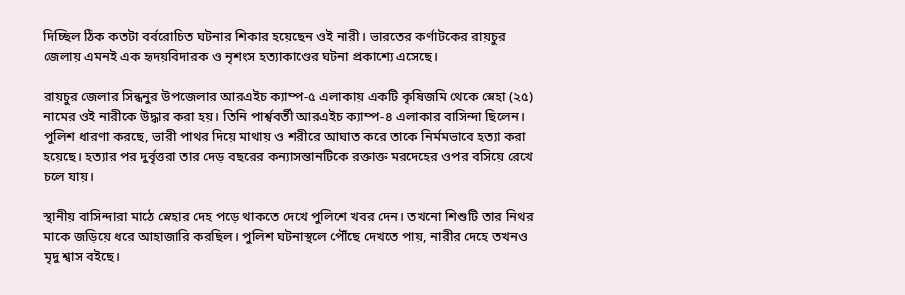দিচ্ছিল ঠিক কতটা বর্বরোচিত ঘটনার শিকার হয়েছেন ওই নারী। ভারতের কর্ণাটকের রায়চুর জেলায় এমনই এক হৃদয়বিদারক ও নৃশংস হত্যাকাণ্ডের ঘটনা প্রকাশ্যে এসেছে।

রায়চুর জেলার সিন্ধনুর উপজেলার আরএইচ ক্যাম্প-৫ এলাকায় একটি কৃষিজমি থেকে স্নেহা (২৫) নামের ওই নারীকে উদ্ধার করা হয়। তিনি পার্শ্ববর্তী আরএইচ ক্যাম্প-৪ এলাকার বাসিন্দা ছিলেন। পুলিশ ধারণা করছে, ভারী পাথর দিয়ে মাথায় ও শরীরে আঘাত করে তাকে নির্মমভাবে হত্যা করা হয়েছে। হত্যার পর দুর্বৃত্তরা তার দেড় বছরের কন্যাসন্তানটিকে রক্তাক্ত মরদেহের ওপর বসিয়ে রেখে চলে যায়।

স্থানীয় বাসিন্দারা মাঠে স্নেহার দেহ পড়ে থাকতে দেখে পুলিশে খবর দেন। তখনো শিশুটি তার নিথর মাকে জড়িয়ে ধরে আহাজারি করছিল। পুলিশ ঘটনাস্থলে পৌঁছে দেখতে পায়, নারীর দেহে তখনও মৃদু শ্বাস বইছে।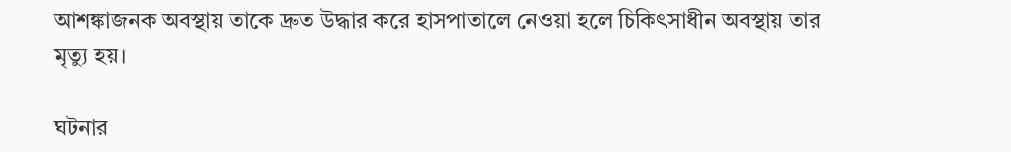আশঙ্কাজনক অবস্থায় তাকে দ্রুত উদ্ধার করে হাসপাতালে নেওয়া হলে চিকিৎসাধীন অবস্থায় তার মৃত্যু হয়।

ঘটনার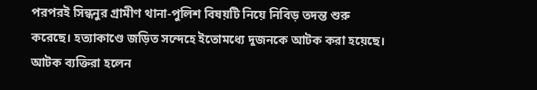পরপরই সিন্ধনুর গ্রামীণ থানা-পুলিশ বিষয়টি নিয়ে নিবিড় তদন্ত শুরু করেছে। হত্যাকাণ্ডে জড়িত সন্দেহে ইতোমধ্যে দুজনকে আটক করা হয়েছে। আটক ব্যক্তিরা হলেন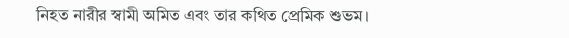নিহত নারীর স্বামী অমিত এবং তার কথিত প্রেমিক শুভম।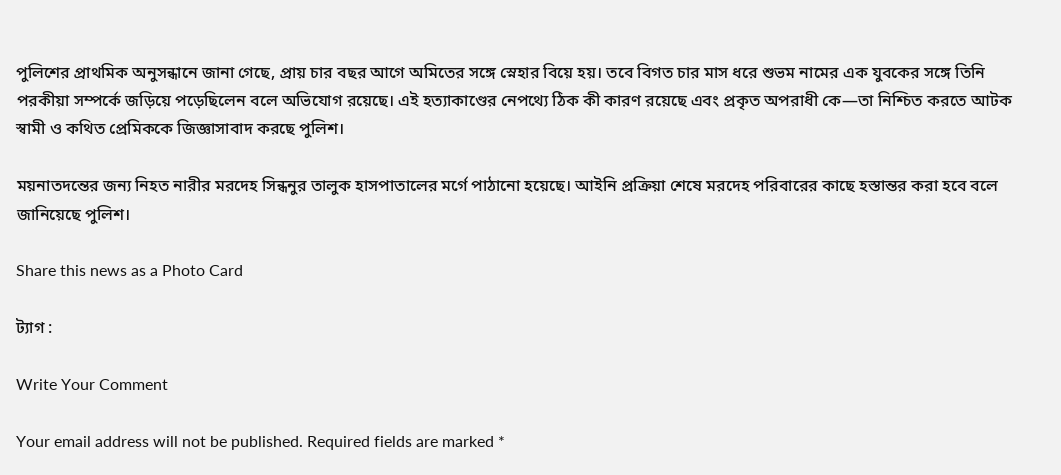পুলিশের প্রাথমিক অনুসন্ধানে জানা গেছে, প্রায় চার বছর আগে অমিতের সঙ্গে স্নেহার বিয়ে হয়। তবে বিগত চার মাস ধরে শুভম নামের এক যুবকের সঙ্গে তিনি পরকীয়া সম্পর্কে জড়িয়ে পড়েছিলেন বলে অভিযোগ রয়েছে। এই হত্যাকাণ্ডের নেপথ্যে ঠিক কী কারণ রয়েছে এবং প্রকৃত অপরাধী কে—তা নিশ্চিত করতে আটক স্বামী ও কথিত প্রেমিককে জিজ্ঞাসাবাদ করছে পুলিশ।

ময়নাতদন্তের জন্য নিহত নারীর মরদেহ সিন্ধনুর তালুক হাসপাতালের মর্গে পাঠানো হয়েছে। আইনি প্রক্রিয়া শেষে মরদেহ পরিবারের কাছে হস্তান্তর করা হবে বলে জানিয়েছে পুলিশ।

Share this news as a Photo Card

ট্যাগ :

Write Your Comment

Your email address will not be published. Required fields are marked *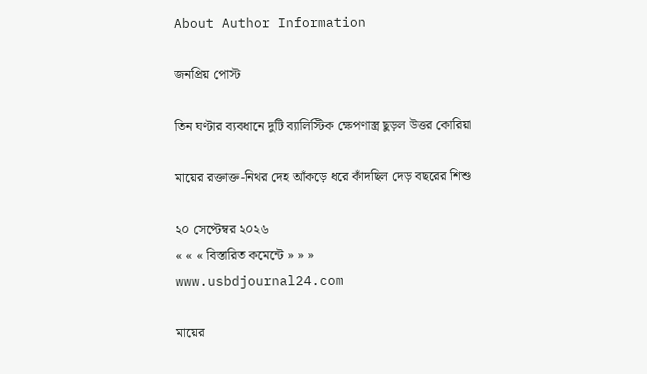About Author Information

জনপ্রিয় পোস্ট

তিন ঘণ্টার ব্যবধানে দুটি ব্যালিস্টিক ক্ষেপণাস্ত্র ছুড়ল উত্তর কোরিয়া

মায়ের রক্তাক্ত-নিথর দেহ আঁকড়ে ধরে কাঁদছিল দেড় বছরের শিশু

২০ সেপ্টেম্বর ২০২৬
« « « বিস্তারিত কমেন্টে » » »
www.usbdjournal24.com

মায়ের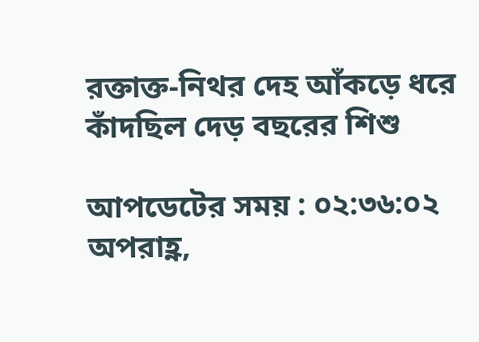রক্তাক্ত-নিথর দেহ আঁকড়ে ধরে কাঁদছিল দেড় বছরের শিশু

আপডেটের সময় : ০২:৩৬:০২ অপরাহ্ণ,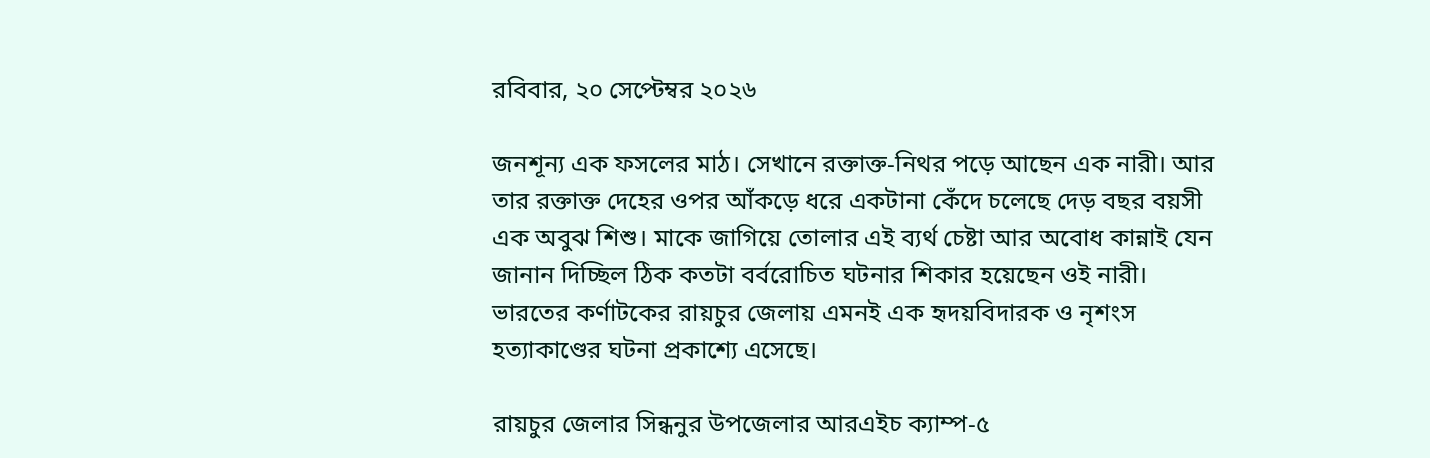রবিবার, ২০ সেপ্টেম্বর ২০২৬

জনশূন্য এক ফসলের মাঠ। সেখানে রক্তাক্ত-নিথর পড়ে আছেন এক নারী। আর তার রক্তাক্ত দেহের ওপর আঁকড়ে ধরে একটানা কেঁদে চলেছে দেড় বছর বয়সী এক অবুঝ শিশু। মাকে জাগিয়ে তোলার এই ব্যর্থ চেষ্টা আর অবোধ কান্নাই যেন জানান দিচ্ছিল ঠিক কতটা বর্বরোচিত ঘটনার শিকার হয়েছেন ওই নারী। ভারতের কর্ণাটকের রায়চুর জেলায় এমনই এক হৃদয়বিদারক ও নৃশংস হত্যাকাণ্ডের ঘটনা প্রকাশ্যে এসেছে।

রায়চুর জেলার সিন্ধনুর উপজেলার আরএইচ ক্যাম্প-৫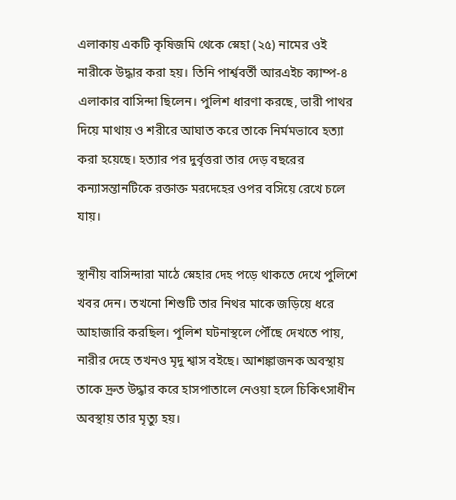এলাকায় একটি কৃষিজমি থেকে স্নেহা (২৫) নামের ওই নারীকে উদ্ধার করা হয়। তিনি পার্শ্ববর্তী আরএইচ ক্যাম্প-৪ এলাকার বাসিন্দা ছিলেন। পুলিশ ধারণা করছে, ভারী পাথর দিয়ে মাথায় ও শরীরে আঘাত করে তাকে নির্মমভাবে হত্যা করা হয়েছে। হত্যার পর দুর্বৃত্তরা তার দেড় বছরের কন্যাসন্তানটিকে রক্তাক্ত মরদেহের ওপর বসিয়ে রেখে চলে যায়।

স্থানীয় বাসিন্দারা মাঠে স্নেহার দেহ পড়ে থাকতে দেখে পুলিশে খবর দেন। তখনো শিশুটি তার নিথর মাকে জড়িয়ে ধরে আহাজারি করছিল। পুলিশ ঘটনাস্থলে পৌঁছে দেখতে পায়, নারীর দেহে তখনও মৃদু শ্বাস বইছে। আশঙ্কাজনক অবস্থায় তাকে দ্রুত উদ্ধার করে হাসপাতালে নেওয়া হলে চিকিৎসাধীন অবস্থায় তার মৃত্যু হয়।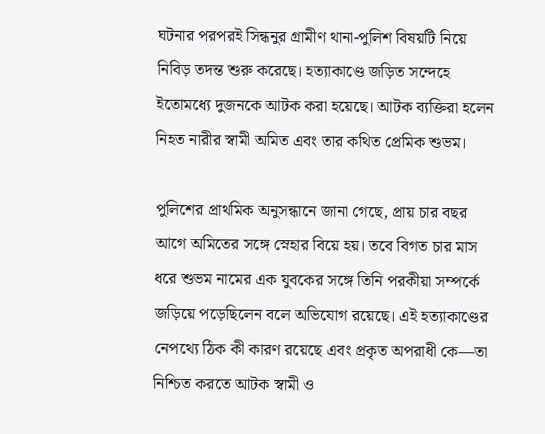ঘটনার পরপরই সিন্ধনুর গ্রামীণ থানা-পুলিশ বিষয়টি নিয়ে নিবিড় তদন্ত শুরু করেছে। হত্যাকাণ্ডে জড়িত সন্দেহে ইতোমধ্যে দুজনকে আটক করা হয়েছে। আটক ব্যক্তিরা হলেন নিহত নারীর স্বামী অমিত এবং তার কথিত প্রেমিক শুভম।

পুলিশের প্রাথমিক অনুসন্ধানে জানা গেছে, প্রায় চার বছর আগে অমিতের সঙ্গে স্নেহার বিয়ে হয়। তবে বিগত চার মাস ধরে শুভম নামের এক যুবকের সঙ্গে তিনি পরকীয়া সম্পর্কে জড়িয়ে পড়েছিলেন বলে অভিযোগ রয়েছে। এই হত্যাকাণ্ডের নেপথ্যে ঠিক কী কারণ রয়েছে এবং প্রকৃত অপরাধী কে—তা নিশ্চিত করতে আটক স্বামী ও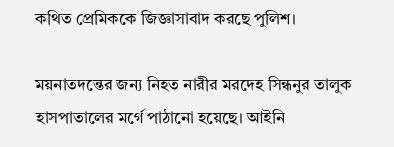কথিত প্রেমিককে জিজ্ঞাসাবাদ করছে পুলিশ।

ময়নাতদন্তের জন্য নিহত নারীর মরদেহ সিন্ধনুর তালুক হাসপাতালের মর্গে পাঠানো হয়েছে। আইনি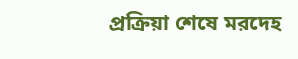প্রক্রিয়া শেষে মরদেহ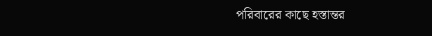পরিবারের কাছে হস্তান্তর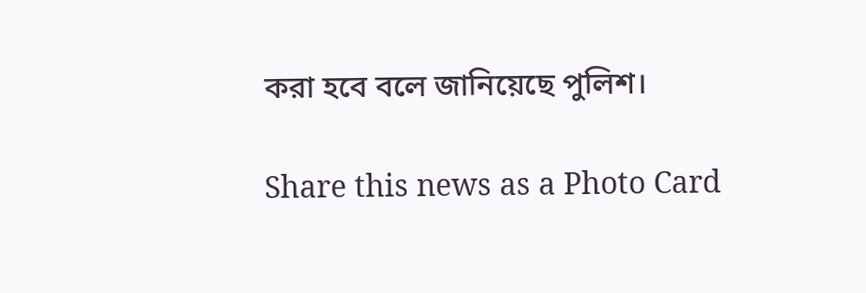করা হবে বলে জানিয়েছে পুলিশ।

Share this news as a Photo Card